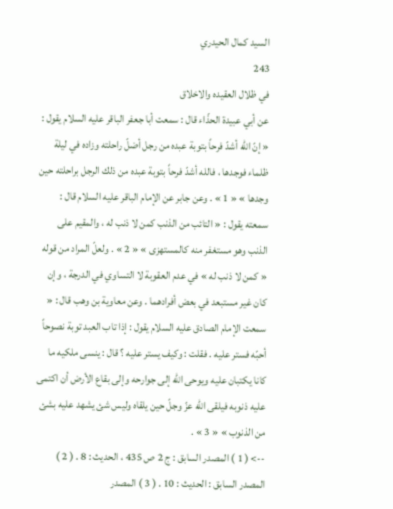السيد كمال الحيدري
243
في ظلال العقيده والاخلاق
عن أبي عبيدة الحذّاء قال : سمعت أبا جعفر الباقر عليه السلام يقول : « إنّ الله أشدّ فرحاً بتوبة عبده من رجل أضلّ راحلته وزاده في ليلة ظلماء فوجدها ، فالله أشدّ فرحاً بتوبة عبده من ذلك الرجل براحلته حين وجدها » « 1 » . وعن جابر عن الإمام الباقر عليه السلام قال : سمعته يقول : « التائب من الذنب كمن لا ذنب له ، والمقيم على الذنب وهو مستغفر منه كالمستهزى » « 2 » . ولعلّ المراد من قوله « كمن لا ذنب له » في عدم العقوبة لا التساوي في الدرجة ، وإن كان غير مستبعد في بعض أفرادهما . وعن معاوية بن وهب قال : « سمعت الإمام الصادق عليه السلام يقول : إذا تاب العبد توبة نصوحاً أحبّه فستر عليه . فقلت : وكيف يستر عليه ؟ قال : ينسى ملكيه ما كانا يكتبان عليه ويوحى الله إلى جوارحه وإلى بقاع الأرض أن اكتمى عليه ذنوبه فيلقى الله عزّ وجلّ حين يلقاه وليس شئ يشهد عليه بشئ من الذنوب » « 3 » .
--> ( 1 ) المصدر السابق : ج 2 ص 435 ، الحديث : 8 . ( 2 ) المصدر السابق : الحديث : 10 . ( 3 ) المصدر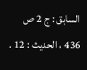السابق : ج 2 ص 436 ، الحديث : 12 .